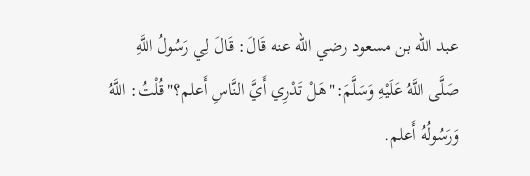عبد الله بن مسعود رضي الله عنه قَالَ: قَالَ لِي رَسُولُ اللَّهِ صَلَّى اللَّهُ عَلَيْهِ وَسَلَّمَ:"هَلْ تَدْرِي أَيَّ النَّاسِ أَعلم؟"قُلْتُ: اللَّهُ وَرَسُولُهُ أَعلم.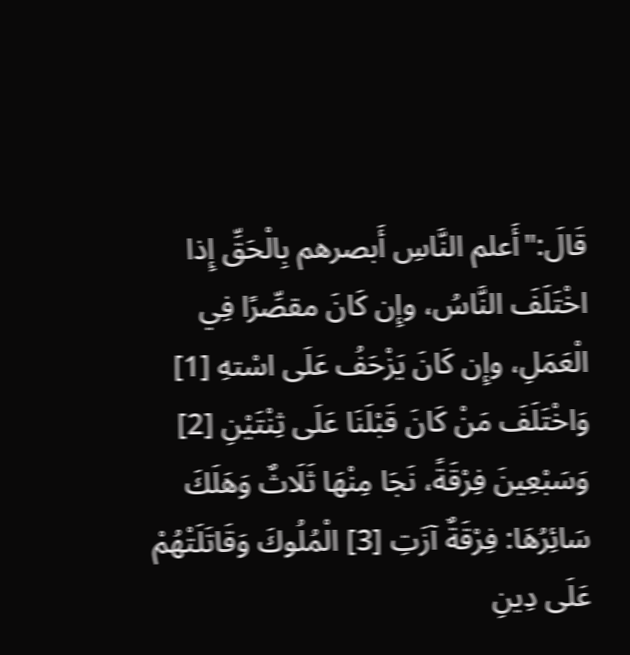قَالَ:"أَعلم النَّاسِ أَبصرهم بِالْحَقِّ إِذا اخْتَلَفَ النَّاسُ، وإِن كَانَ مقصِّرًا فِي الْعَمَلِ، وإِن كَانَ يَزْحَفُ عَلَى اسْتهِ [1] وَاخْتَلَفَ مَنْ كَانَ قَبْلَنَا عَلَى ثِنْتَيْنِ [2] وَسَبْعِينَ فِرْقَةً، نَجَا مِنْهَا ثَلَاثٌ وَهَلَكَ سَائِرُهَا: فِرْقَةٌ آزَتِ [3] الْمُلُوكَ وَقَاتَلَتْهُمْ عَلَى دِينِ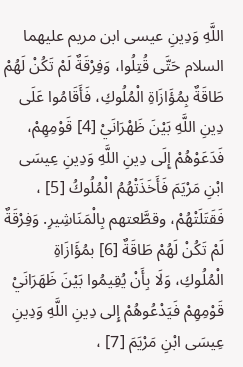اللَّهِ وَدِينِ عيسى ابن مريم عليهما السلام حَتَّى قُتِلُوا، وَفِرْقَةٌ لَمْ تَكُنْ لَهُمْ طَاقَةٌ بِمُؤَازَاةِ الْمُلُوكِ، فَأَقَامُوا عَلَى دِينِ اللَّهِ بَيْنَ ظَهْرَانَيْ [4] قَوْمِهِمْ، فَدَعَوْهُمْ إِلَى دِينِ اللَّهِ وَدِينِ عِيسَى ابْنِ مَرْيَمَ فَأَخَذَتْهُمُ الْمُلُوكُ [5] ، فَقَتَلَتْهُمْ، وقطَّعتهم بِالْمَنَاشِيرِ. وَفِرْقَةٌ لَمْ تَكُنْ لَهُمْ طَاقَةٌ [6] بمُؤَازَاةِ الْمُلُوكِ، وَلَا بِأَنْ يُقِيمُوا بَيْنَ ظَهَرَانَيْ قَوْمِهِمْ فَيَدْعُوهُمْ إِلى دِينِ اللَّهِ وَدِينِ عِيسَى ابْنِ مَرْيَمَ [7] ،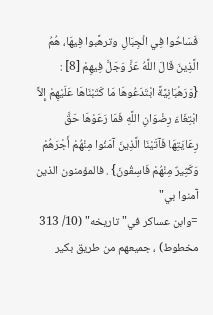فَسَاحُوا فِي الْجِبَالِ وترهَّبوا فِيهَا، هُمُ الَّذِينَ قَالَ اللَّهُ عَزَّ وَجَلَّ فِيهِمْ [8] : {وَرَهْبَانِيَّةً ابْتَدَعُوهَا مَا كَتَبْنَاهَا عَلَيْهِمْ إِلاَّ ابْتِغَاءَ رِضْوَانِ اللَّهِ فَمَا رَعَوْهَا حَقَّ رِعَايَتِهَا فَآتَيْنَا الَّذِينَ آمَنُوا مِنْهُمْ أَجْرَهُمْ وَكَثِيرٌ مِنْهُمْ فَاسِقُونَ} . فالمؤمنون الذين آمنوا بي"
=وابن عساكر في"تاريخه" (10/ 313 مخطوط) ، جميعهم من طريق بكير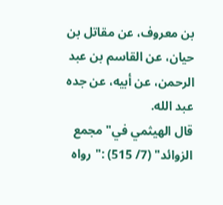بن معروف، عن مقاتل بن حيان، عن القاسم بن عبد الرحمن، عن أبيه، عن جده عبد الله.
قال الهيثمي في"مجمع الزوائد" (7/ 515) :"رواه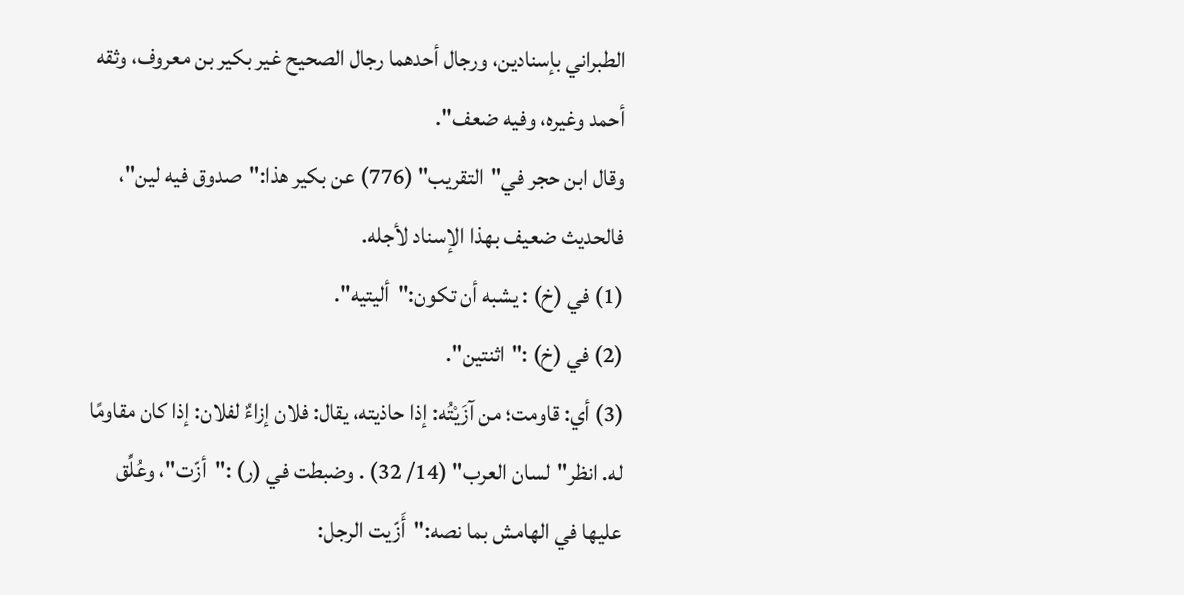الطبراني بإسنادين، ورجال أحدهما رجال الصحيح غير بكير بن معروف، وثقه أحمد وغيره، وفيه ضعف".
وقال ابن حجر في"التقريب" (776) عن بكير هذا:"صدوق فيه لين"، فالحديث ضعيف بهذا الإسناد لأجله.
(1) في (خ) : يشبه أن تكون:"أليتيه".
(2) في (خ) :"اثنتين".
(3) أي: قاومت؛ من آزَيْتُه: إذا حاذيته، يقال: فلان إزاءٌ لفلان: إذا كان مقاومًا له. انظر"لسان العرب" (14/ 32) . وضبطت في (ر) :"أزّت"، وعُلِّق عليها في الهامش بما نصه:"أَزّيت الرجل: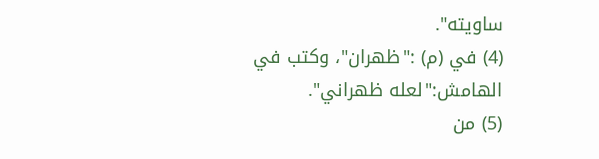ساويته".
(4) في (م) :"ظهران"، وكتب في الهامش:"لعله ظهراني".
(5) من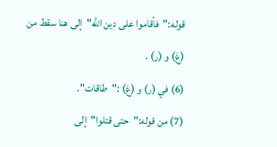قوله:"فأقاموا على دين الله"إلى هنا سقط من (غ) و (ر) .
(6) في (ر) و (غ) :"طاقات".
(7) من قوله:"حتى قتلوا"إلى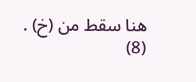هنا سقط من (خ) .
(8)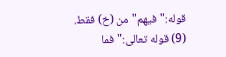قوله:"فيهم"من (خ) فقط.
(9) قوله تعالى:"فما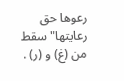رعوها حق رعايتها"سقط من (غ) و (ر) .